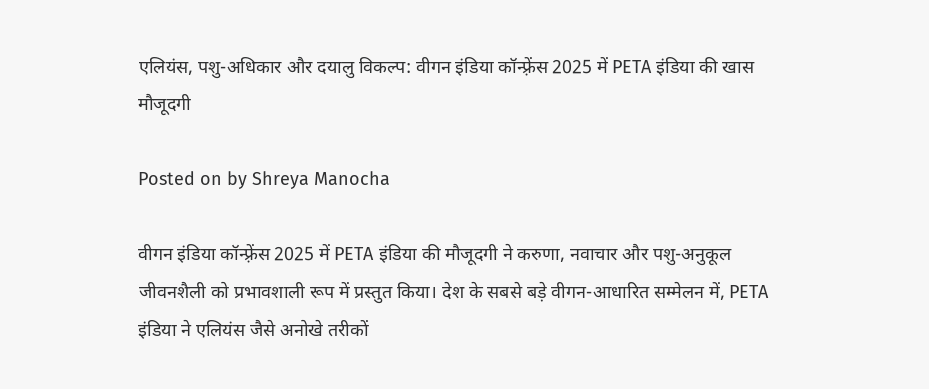एलियंस, पशु-अधिकार और दयालु विकल्प: वीगन इंडिया कॉन्फ़्रेंस 2025 में PETA इंडिया की खास मौजूदगी

Posted on by Shreya Manocha

वीगन इंडिया कॉन्फ़्रेंस 2025 में PETA इंडिया की मौजूदगी ने करुणा, नवाचार और पशु-अनुकूल जीवनशैली को प्रभावशाली रूप में प्रस्तुत किया। देश के सबसे बड़े वीगन-आधारित सम्मेलन में, PETA इंडिया ने एलियंस जैसे अनोखे तरीकों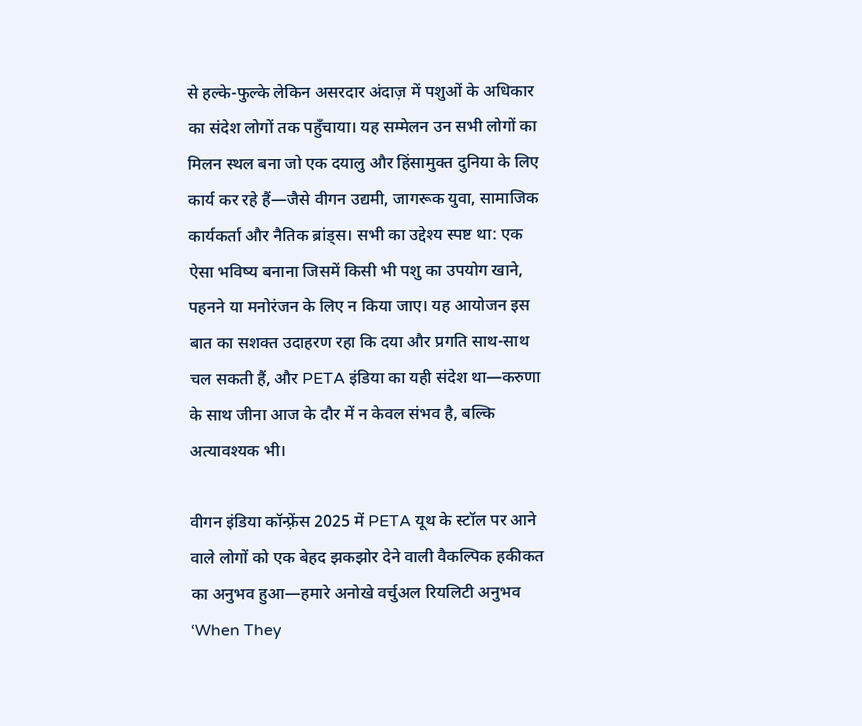से हल्के-फुल्के लेकिन असरदार अंदाज़ में पशुओं के अधिकार का संदेश लोगों तक पहुँचाया। यह सम्मेलन उन सभी लोगों का मिलन स्थल बना जो एक दयालु और हिंसामुक्त दुनिया के लिए कार्य कर रहे हैं—जैसे वीगन उद्यमी, जागरूक युवा, सामाजिक कार्यकर्ता और नैतिक ब्रांड्स। सभी का उद्देश्य स्पष्ट था: एक ऐसा भविष्य बनाना जिसमें किसी भी पशु का उपयोग खाने, पहनने या मनोरंजन के लिए न किया जाए। यह आयोजन इस बात का सशक्त उदाहरण रहा कि दया और प्रगति साथ-साथ चल सकती हैं, और PETA इंडिया का यही संदेश था—करुणा के साथ जीना आज के दौर में न केवल संभव है, बल्कि अत्यावश्यक भी।

वीगन इंडिया कॉन्फ़्रेंस 2025 में PETA यूथ के स्टॉल पर आने वाले लोगों को एक बेहद झकझोर देने वाली वैकल्पिक हकीकत का अनुभव हुआ—हमारे अनोखे वर्चुअल रियलिटी अनुभव ‘When They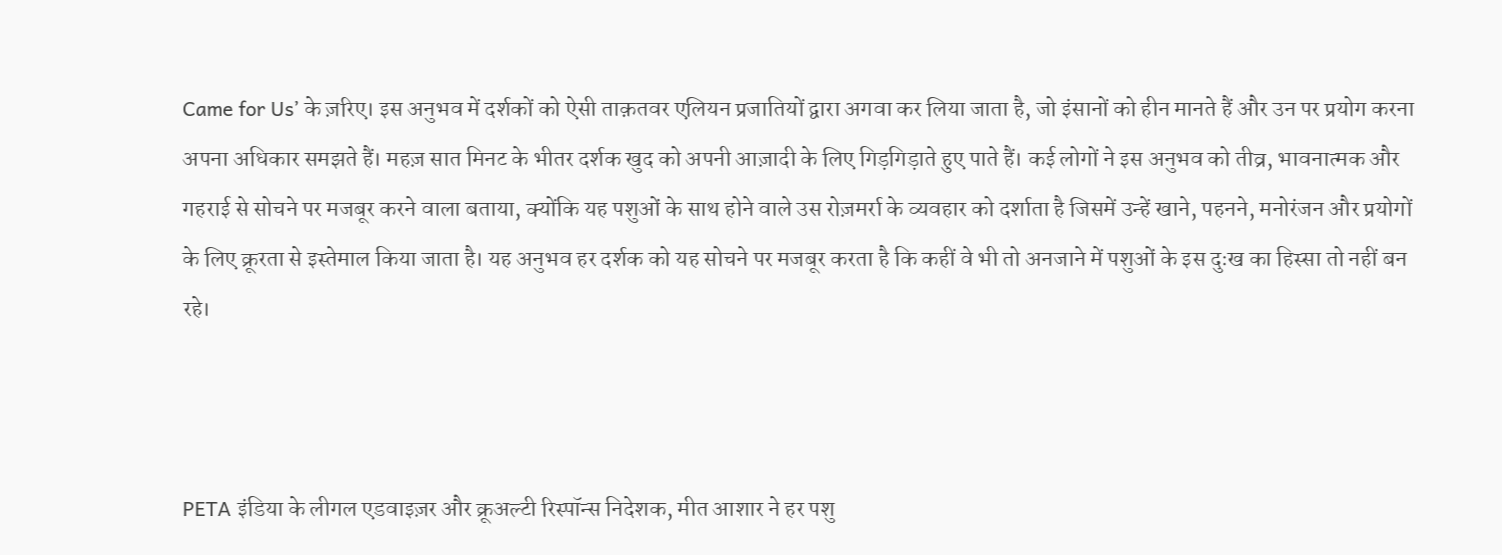Came for Us’ के ज़रिए। इस अनुभव में दर्शकों को ऐसी ताक़तवर एलियन प्रजातियों द्वारा अगवा कर लिया जाता है, जो इंसानों को हीन मानते हैं और उन पर प्रयोग करना अपना अधिकार समझते हैं। महज़ सात मिनट के भीतर दर्शक खुद को अपनी आज़ादी के लिए गिड़गिड़ाते हुए पाते हैं। कई लोगों ने इस अनुभव को तीव्र, भावनात्मक और गहराई से सोचने पर मजबूर करने वाला बताया, क्योंकि यह पशुओं के साथ होने वाले उस रोज़मर्रा के व्यवहार को दर्शाता है जिसमें उन्हें खाने, पहनने, मनोरंजन और प्रयोगों के लिए क्रूरता से इस्तेमाल किया जाता है। यह अनुभव हर दर्शक को यह सोचने पर मजबूर करता है कि कहीं वे भी तो अनजाने में पशुओं के इस दुःख का हिस्सा तो नहीं बन रहे।



PETA इंडिया के लीगल एडवाइज़र और क्रूअल्टी रिस्पॉन्स निदेशक, मीत आशार ने हर पशु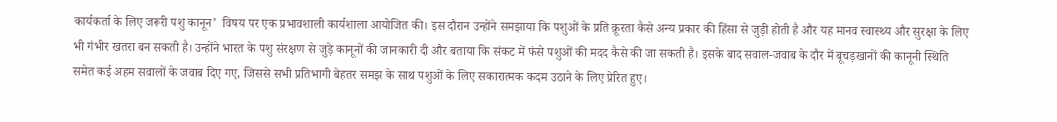कार्यकर्ता के लिए जरूरी पशु कानून’  विषय पर एक प्रभावशाली कार्यशाला आयोजित की। इस दौरान उन्होंने समझाया कि पशुओं के प्रति क्रूरता कैसे अन्य प्रकार की हिंसा से जुड़ी होती है और यह मानव स्वास्थ्य और सुरक्षा के लिए भी गंभीर खतरा बन सकती है। उन्होंने भारत के पशु संरक्षण से जुड़े कानूनों की जानकारी दी और बताया कि संकट में फंसे पशुओं की मदद कैसे की जा सकती है। इसके बाद सवाल-जवाब के दौर में बूचड़खानों की कानूनी स्थिति समेत कई अहम सवालों के जवाब दिए गए, जिससे सभी प्रतिभागी बेहतर समझ के साथ पशुओं के लिए सकारात्मक कदम उठाने के लिए प्रेरित हुए।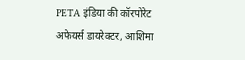PETA इंडिया की कॉरपोरेट अफेयर्स डायरेक्टर, आशिमा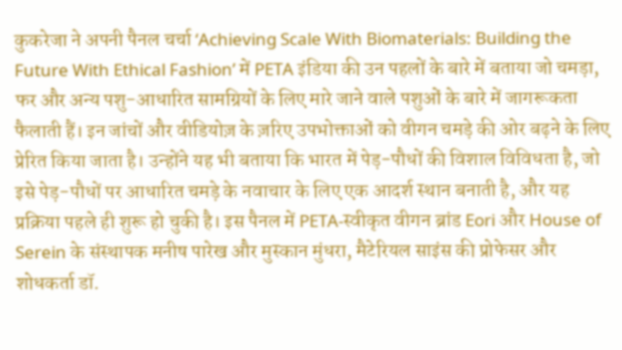कुकरेजा ने अपनी पैनल चर्चा ‘Achieving Scale With Biomaterials: Building the Future With Ethical Fashion’ में PETA इंडिया की उन पहलों के बारे में बताया जो चमड़ा, फर और अन्य पशु-आधारित सामग्रियों के लिए मारे जाने वाले पशुओं के बारे में जागरूकता फैलाती हैं। इन जांचों और वीडियोज़ के ज़रिए उपभोक्ताओं को वीगन चमड़े की ओर बढ़ने के लिए प्रेरित किया जाता है। उन्होंने यह भी बताया कि भारत में पेड़-पौधों की विशाल विविधता है, जो इसे पेड़-पौधों पर आधारित चमड़े के नवाचार के लिए एक आदर्श स्थान बनाती है, और यह प्रक्रिया पहले ही शुरू हो चुकी है। इस पैनल में PETA-स्वीकृत वीगन ब्रांड Eori और House of Serein के संस्थापक मनीष पारेख और मुस्कान मुंधरा, मैटेरियल साइंस की प्रोफेसर और शोधकर्ता डॉ.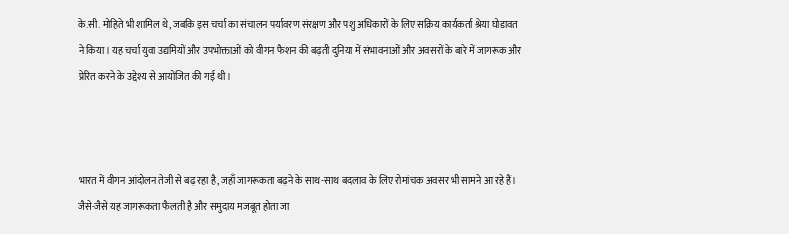के.सी. मोहिते भी शामिल थे, जबकि इस चर्चा का संचालन पर्यावरण संरक्षण और पशु अधिकारों के लिए सक्रिय कार्यकर्ता श्रेया घोडावत ने किया। यह चर्चा युवा उद्यमियों और उपभोक्ताओं को वीगन फैशन की बढ़ती दुनिया में संभावनाओं और अवसरों के बारे में जागरूक और प्रेरित करने के उद्देश्य से आयोजित की गई थी।



भारत में वीगन आंदोलन तेजी से बढ़ रहा है, जहाँ जागरूकता बढ़ने के साथ-साथ बदलाव के लिए रोमांचक अवसर भी सामने आ रहे हैं। जैसे-जैसे यह जागरूकता फैलती है और समुदाय मजबूत होता जा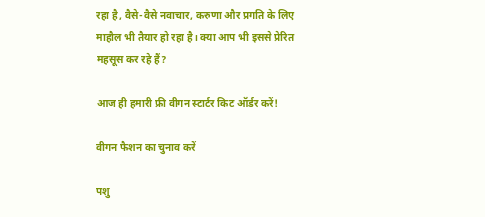रहा है, वैसे-वैसे नवाचार, करुणा और प्रगति के लिए माहौल भी तैयार हो रहा है। क्या आप भी इससे प्रेरित महसूस कर रहे हैं?

आज ही हमारी फ्री वीगन स्टार्टर किट ऑर्डर करें!

वीगन फैशन का चुनाव करें

पशु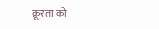क्रूरता को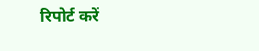रिपोर्ट करें